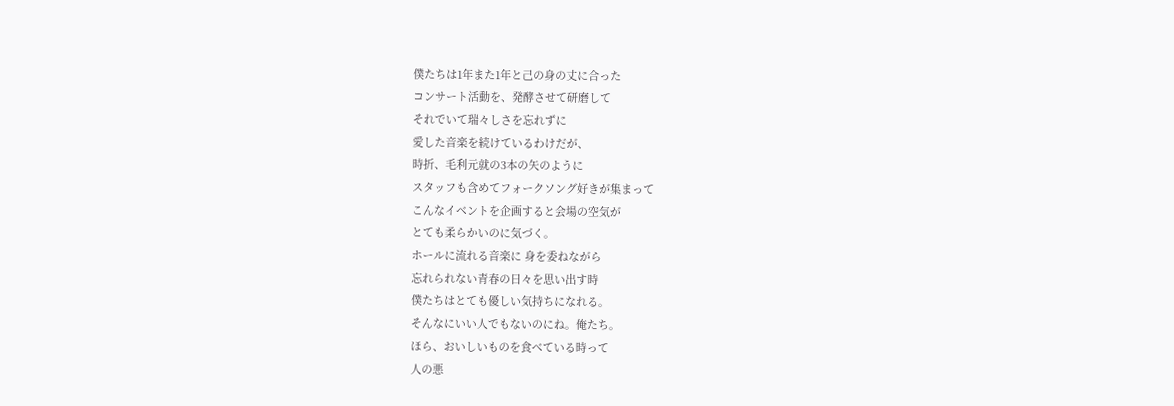僕たちは1年また1年と己の身の丈に合った
コンサート活動を、発酵させて研磨して
それでいて瑞々しさを忘れずに
愛した音楽を続けているわけだが、
時折、毛利元就の3本の矢のように
スタッフも含めてフォークソング好きが集まって
こんなイベントを企画すると会場の空気が
とても柔らかいのに気づく。
ホールに流れる音楽に 身を委ねながら
忘れられない青春の日々を思い出す時
僕たちはとても優しい気持ちになれる。
そんなにいい人でもないのにね。俺たち。
ほら、おいしいものを食べている時って
人の悪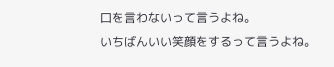口を言わないって言うよね。
いちばんいい笑顔をするって言うよね。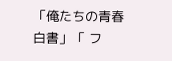「俺たちの青春白書」「 フ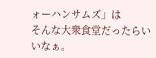ォーハンサムズ」は
そんな大衆食堂だったらいいなぁ。